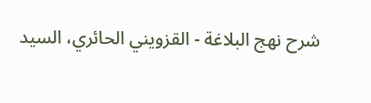شرح نهج البلاغة - القزويني الحائري، السيد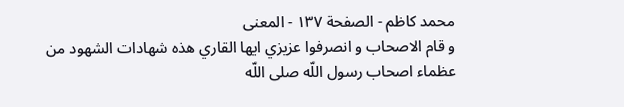محمد كاظم - الصفحة ١٣٧ - المعنى
و قام الاصحاب و انصرفوا عزيزي ايها القاري هذه شهادات الشهود من عظماء اصحاب رسول اللّه صلى اللّه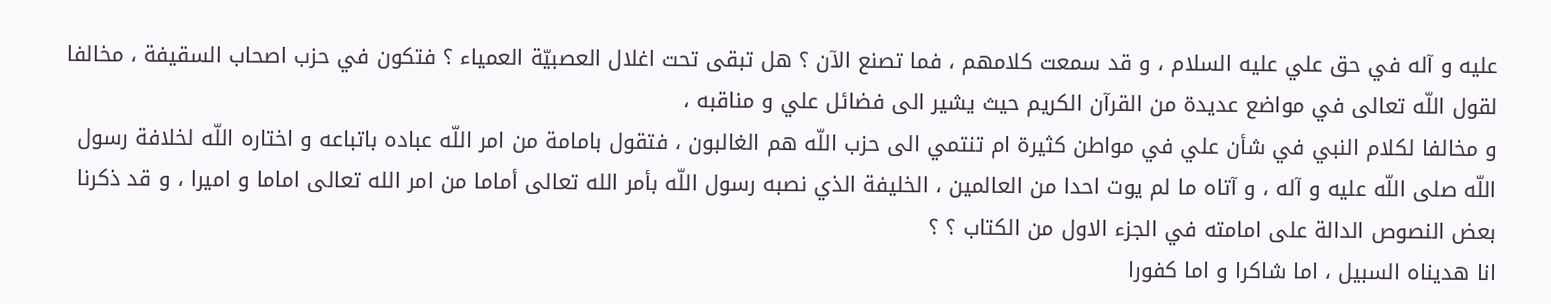عليه و آله في حق علي عليه السلام ، و قد سمعت كلامهم ، فما تصنع الآن ؟ هل تبقى تحت اغلال العصبيّة العمياء ؟ فتكون في حزب اصحاب السقيفة ، مخالفا لقول اللّه تعالى في مواضع عديدة من القرآن الكريم حيث يشير الى فضائل علي و مناقبه ،
و مخالفا لكلام النبي في شأن علي في مواطن كثيرة ام تنتمي الى حزب اللّه هم الغالبون ، فتقول بامامة من امر اللّه عباده باتباعه و اختاره اللّه لخلافة رسول اللّه صلى اللّه عليه و آله ، و آتاه ما لم يوت احدا من العالمين ، الخليفة الذي نصبه رسول اللّه بأمر الله تعالى أماما من امر الله تعالى اماما و اميرا ، و قد ذكرنا بعض النصوص الدالة على امامته في الجزء الاول من الكتاب ؟ ؟
انا هديناه السبيل ، اما شاكرا و اما كفورا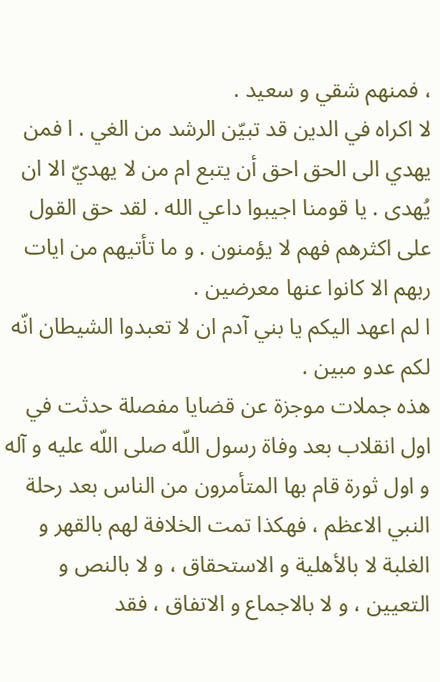، فمنهم شقي و سعيد .
لا اكراه في الدين قد تبيّن الرشد من الغي . ا فمن يهدي الى الحق احق أن يتبع ام من لا يهديّ الا ان يُهدى . يا قومنا اجيبوا داعي الله . لقد حق القول على اكثرهم فهم لا يؤمنون . و ما تأتيهم من ايات ربهم الا كانوا عنها معرضين .
ا لم اعهد اليكم يا بني آدم ان لا تعبدوا الشيطان انّه لكم عدو مبين .
هذه جملات موجزة عن قضايا مفصلة حدثت في اول انقلاب بعد وفاة رسول اللّه صلى اللّه عليه و آله و اول ثورة قام بها المتأمرون من الناس بعد رحلة النبي الاعظم ، فهكذا تمت الخلافة لهم بالقهر و الغلبة لا بالأهلية و الاستحقاق ، و لا بالنص و التعيين ، و لا بالاجماع و الاتفاق ، فقد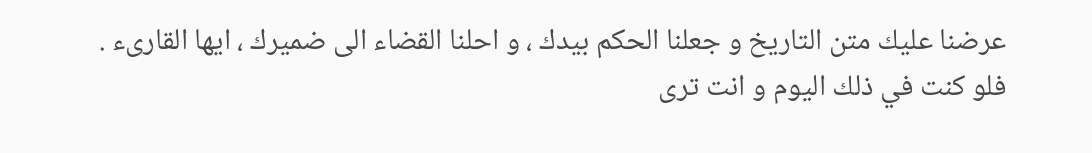عرضنا عليك متن التاريخ و جعلنا الحكم بيدك ، و احلنا القضاء الى ضميرك ، ايها القارىء .
فلو كنت في ذلك اليوم و انت ترى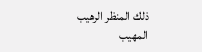ذلك المنظر الرهيب المهيب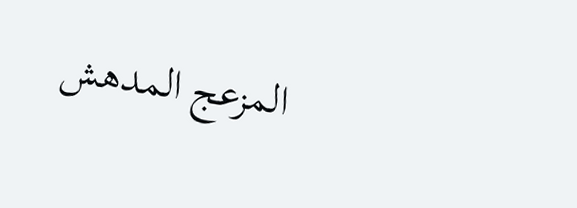المزعج المدهش